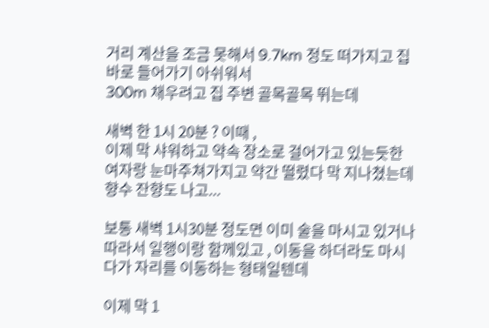거리 계산을 조금 못해서 9.7km 정도 떠가지고 집 바로 들어가기 아쉬워서
300m 채우려고 집 주변 골목골목 뛰는데

새벽 한 1시 20분 ? 이때 ,
이제 막 샤워하고 약속 장소로 걸어가고 있는듯한 여자랑 눈마주쳐가지고 약간 떨렸다 막 지나쳤는데 향수 잔향도 나고...

보통 새벽 1시30분 정도면 이미 술을 마시고 있거나
따라서 일행이랑 함께있고 , 이동을 하더라도 마시다가 자리를 이동하는 형태일텐데

이제 막 1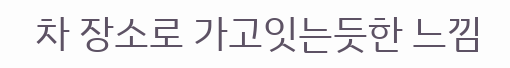차 장소로 가고잇는듯한 느낌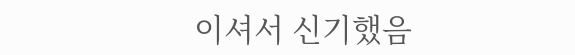이셔서 신기했음